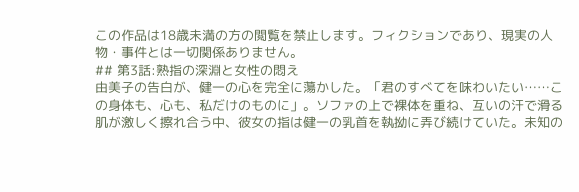この作品は18歳未満の方の閲覧を禁止します。フィクションであり、現実の人物・事件とは一切関係ありません。
## 第3話:熟指の深淵と女性の悶え
由美子の告白が、健一の心を完全に蕩かした。「君のすべてを味わいたい……この身体も、心も、私だけのものに」。ソファの上で裸体を重ね、互いの汗で滑る肌が激しく擦れ合う中、彼女の指は健一の乳首を執拗に弄び続けていた。未知の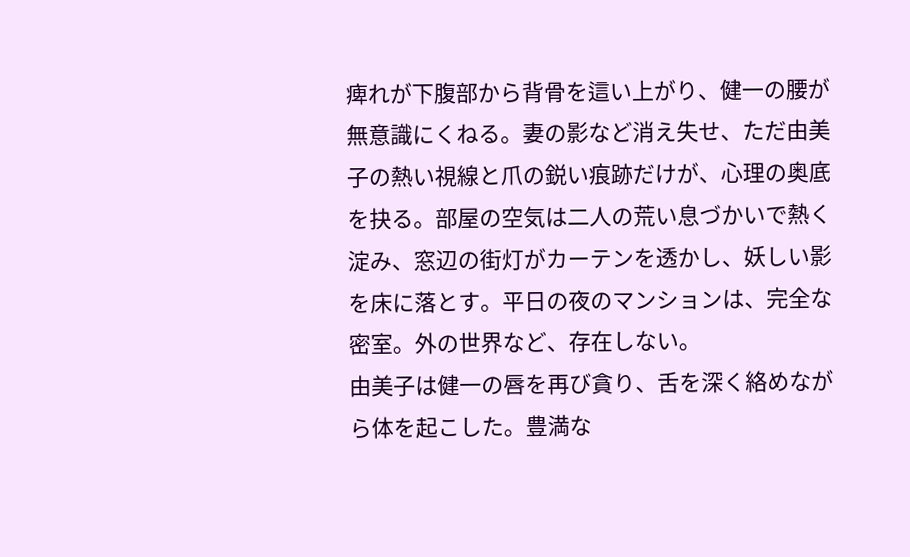痺れが下腹部から背骨を這い上がり、健一の腰が無意識にくねる。妻の影など消え失せ、ただ由美子の熱い視線と爪の鋭い痕跡だけが、心理の奥底を抉る。部屋の空気は二人の荒い息づかいで熱く淀み、窓辺の街灯がカーテンを透かし、妖しい影を床に落とす。平日の夜のマンションは、完全な密室。外の世界など、存在しない。
由美子は健一の唇を再び貪り、舌を深く絡めながら体を起こした。豊満な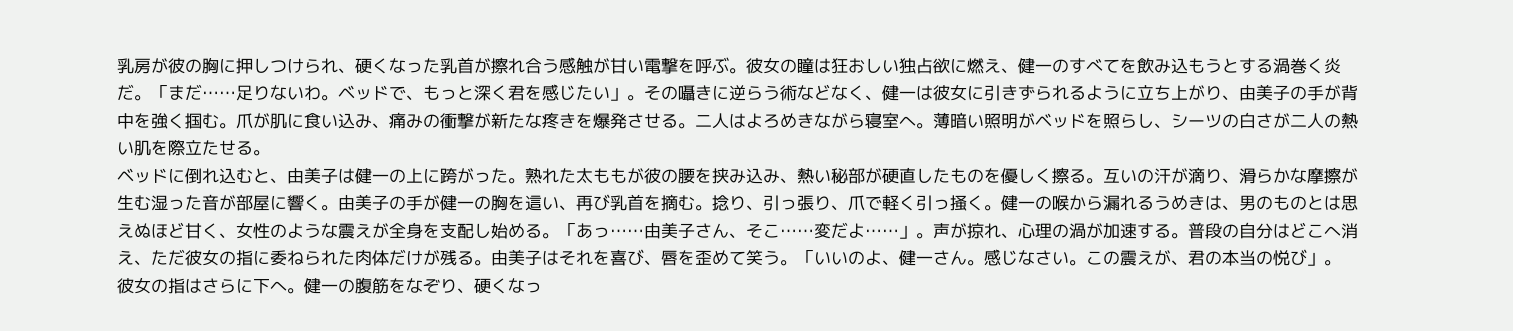乳房が彼の胸に押しつけられ、硬くなった乳首が擦れ合う感触が甘い電撃を呼ぶ。彼女の瞳は狂おしい独占欲に燃え、健一のすべてを飲み込もうとする渦巻く炎だ。「まだ……足りないわ。ベッドで、もっと深く君を感じたい」。その囁きに逆らう術などなく、健一は彼女に引きずられるように立ち上がり、由美子の手が背中を強く掴む。爪が肌に食い込み、痛みの衝撃が新たな疼きを爆発させる。二人はよろめきながら寝室へ。薄暗い照明がベッドを照らし、シーツの白さが二人の熱い肌を際立たせる。
ベッドに倒れ込むと、由美子は健一の上に跨がった。熟れた太ももが彼の腰を挟み込み、熱い秘部が硬直したものを優しく擦る。互いの汗が滴り、滑らかな摩擦が生む湿った音が部屋に響く。由美子の手が健一の胸を這い、再び乳首を摘む。捻り、引っ張り、爪で軽く引っ掻く。健一の喉から漏れるうめきは、男のものとは思えぬほど甘く、女性のような震えが全身を支配し始める。「あっ……由美子さん、そこ……変だよ……」。声が掠れ、心理の渦が加速する。普段の自分はどこへ消え、ただ彼女の指に委ねられた肉体だけが残る。由美子はそれを喜び、唇を歪めて笑う。「いいのよ、健一さん。感じなさい。この震えが、君の本当の悦び」。
彼女の指はさらに下へ。健一の腹筋をなぞり、硬くなっ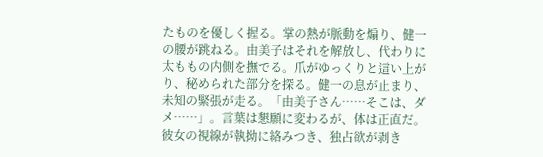たものを優しく握る。掌の熱が脈動を煽り、健一の腰が跳ねる。由美子はそれを解放し、代わりに太ももの内側を撫でる。爪がゆっくりと這い上がり、秘められた部分を探る。健一の息が止まり、未知の緊張が走る。「由美子さん……そこは、ダメ……」。言葉は懇願に変わるが、体は正直だ。彼女の視線が執拗に絡みつき、独占欲が剥き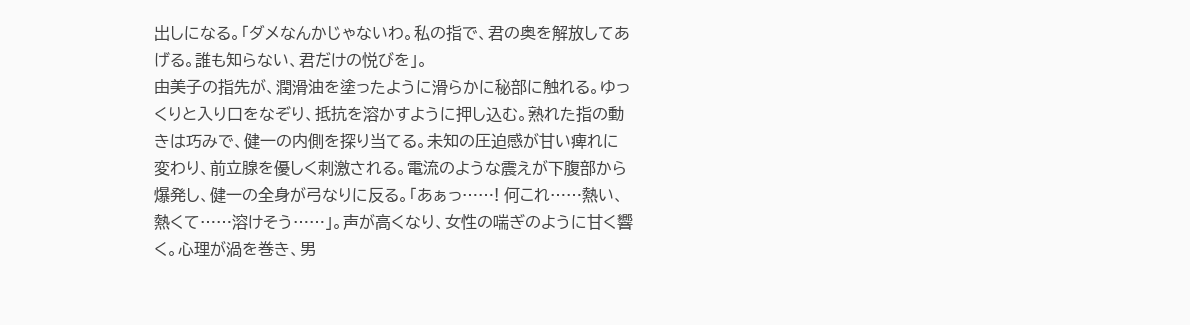出しになる。「ダメなんかじゃないわ。私の指で、君の奥を解放してあげる。誰も知らない、君だけの悦びを」。
由美子の指先が、潤滑油を塗ったように滑らかに秘部に触れる。ゆっくりと入り口をなぞり、抵抗を溶かすように押し込む。熟れた指の動きは巧みで、健一の内側を探り当てる。未知の圧迫感が甘い痺れに変わり、前立腺を優しく刺激される。電流のような震えが下腹部から爆発し、健一の全身が弓なりに反る。「あぁっ……! 何これ……熱い、熱くて……溶けそう……」。声が高くなり、女性の喘ぎのように甘く響く。心理が渦を巻き、男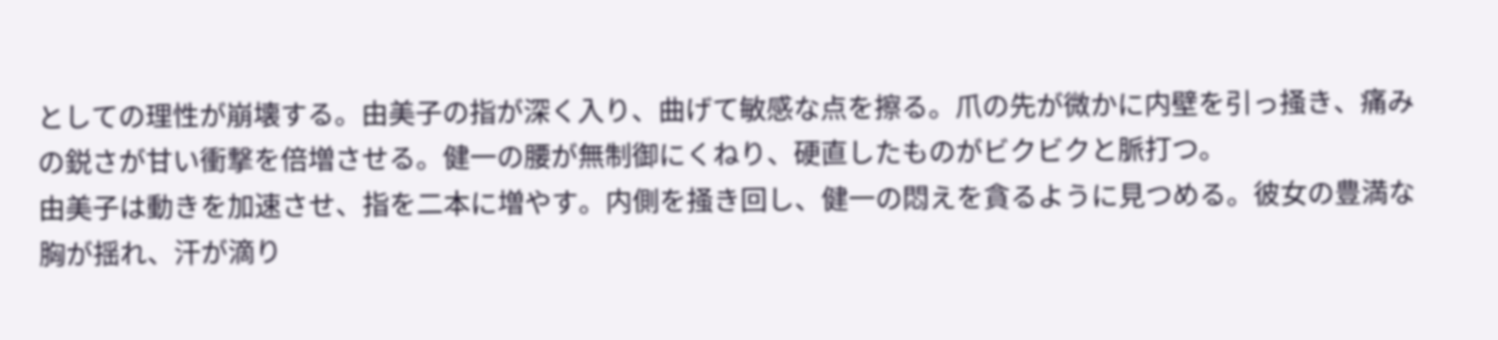としての理性が崩壊する。由美子の指が深く入り、曲げて敏感な点を擦る。爪の先が微かに内壁を引っ掻き、痛みの鋭さが甘い衝撃を倍増させる。健一の腰が無制御にくねり、硬直したものがビクビクと脈打つ。
由美子は動きを加速させ、指を二本に増やす。内側を掻き回し、健一の悶えを貪るように見つめる。彼女の豊満な胸が揺れ、汗が滴り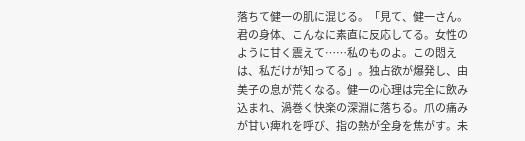落ちて健一の肌に混じる。「見て、健一さん。君の身体、こんなに素直に反応してる。女性のように甘く震えて……私のものよ。この悶えは、私だけが知ってる」。独占欲が爆発し、由美子の息が荒くなる。健一の心理は完全に飲み込まれ、渦巻く快楽の深淵に落ちる。爪の痛みが甘い痺れを呼び、指の熱が全身を焦がす。未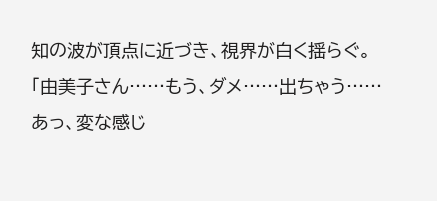知の波が頂点に近づき、視界が白く揺らぐ。「由美子さん……もう、ダメ……出ちゃう……あっ、変な感じ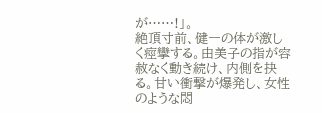が……!」。
絶頂寸前、健一の体が激しく痙攣する。由美子の指が容赦なく動き続け、内側を抉る。甘い衝撃が爆発し、女性のような悶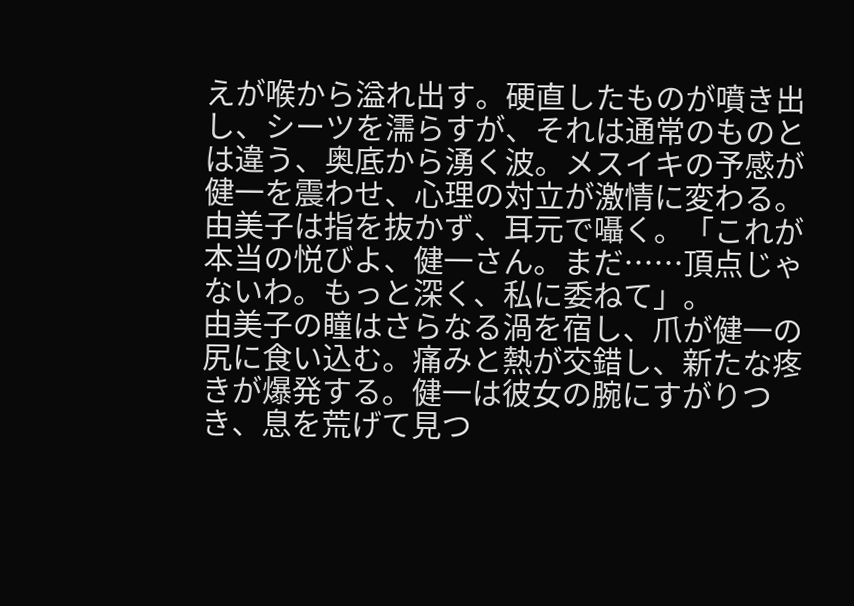えが喉から溢れ出す。硬直したものが噴き出し、シーツを濡らすが、それは通常のものとは違う、奥底から湧く波。メスイキの予感が健一を震わせ、心理の対立が激情に変わる。由美子は指を抜かず、耳元で囁く。「これが本当の悦びよ、健一さん。まだ……頂点じゃないわ。もっと深く、私に委ねて」。
由美子の瞳はさらなる渦を宿し、爪が健一の尻に食い込む。痛みと熱が交錯し、新たな疼きが爆発する。健一は彼女の腕にすがりつき、息を荒げて見つ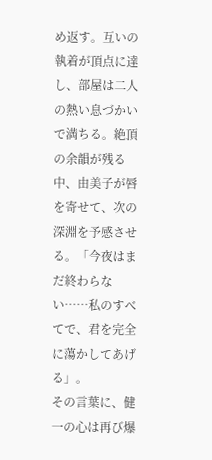め返す。互いの執着が頂点に達し、部屋は二人の熱い息づかいで満ちる。絶頂の余韻が残る中、由美子が唇を寄せて、次の深淵を予感させる。「今夜はまだ終わらない……私のすべてで、君を完全に蕩かしてあげる」。
その言葉に、健一の心は再び爆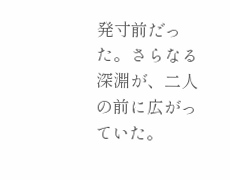発寸前だった。さらなる深淵が、二人の前に広がっていた。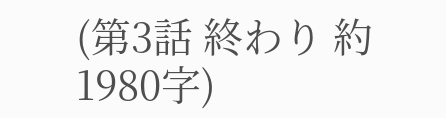(第3話 終わり 約1980字)